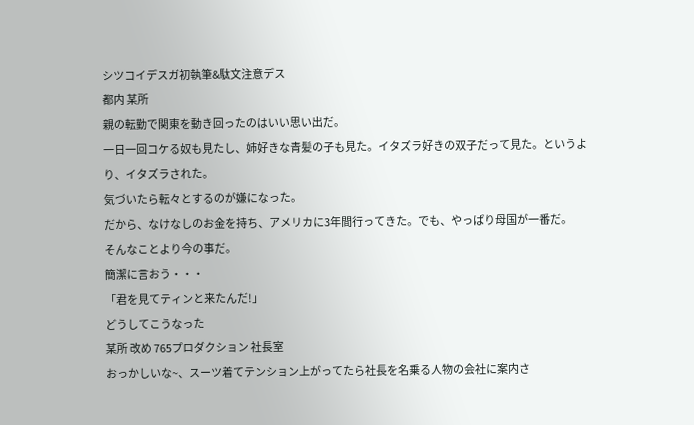シツコイデスガ初執筆&駄文注意デス
都内 某所
親の転勤で関東を動き回ったのはいい思い出だ。
一日一回コケる奴も見たし、姉好きな青髪の子も見た。イタズラ好きの双子だって見た。というより、イタズラされた。
気づいたら転々とするのが嫌になった。
だから、なけなしのお金を持ち、アメリカに3年間行ってきた。でも、やっぱり母国が一番だ。
そんなことより今の事だ。
簡潔に言おう・・・
「君を見てティンと来たんだ!」
どうしてこうなった
某所 改め 765プロダクション 社長室
おっかしいな~、スーツ着てテンション上がってたら社長を名乗る人物の会社に案内さ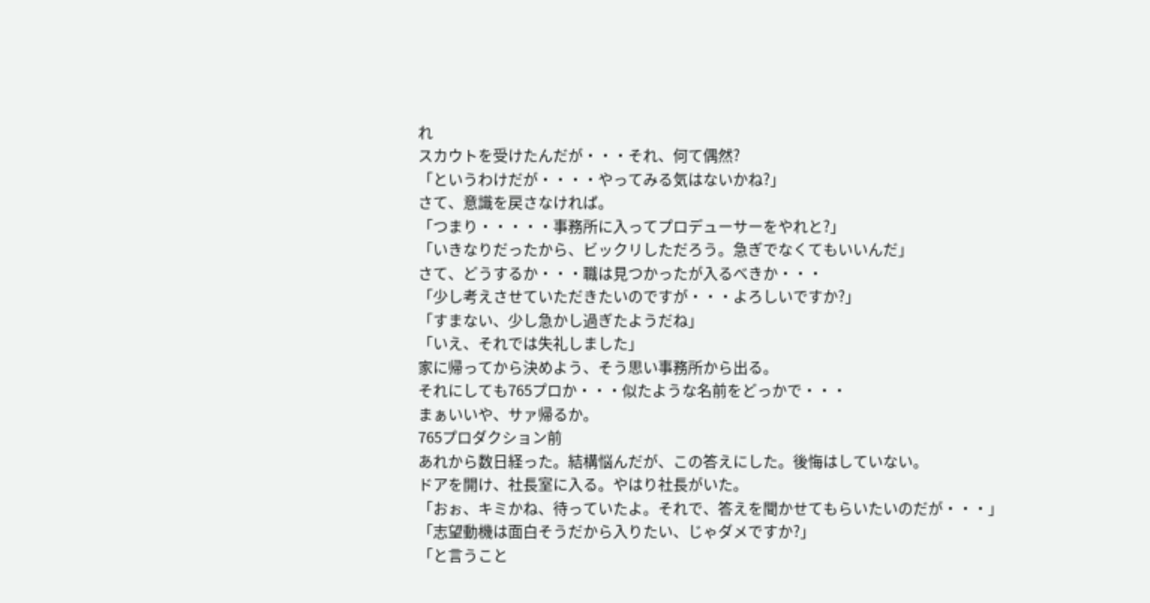れ
スカウトを受けたんだが・・・それ、何て偶然?
「というわけだが・・・・やってみる気はないかね?」
さて、意識を戻さなければ。
「つまり・・・・・事務所に入ってプロデューサーをやれと?」
「いきなりだったから、ビックリしただろう。急ぎでなくてもいいんだ」
さて、どうするか・・・職は見つかったが入るべきか・・・
「少し考えさせていただきたいのですが・・・よろしいですか?」
「すまない、少し急かし過ぎたようだね」
「いえ、それでは失礼しました」
家に帰ってから決めよう、そう思い事務所から出る。
それにしても765プロか・・・似たような名前をどっかで・・・
まぁいいや、サァ帰るか。
765プロダクション前
あれから数日経った。結構悩んだが、この答えにした。後悔はしていない。
ドアを開け、社長室に入る。やはり社長がいた。
「おぉ、キミかね、待っていたよ。それで、答えを聞かせてもらいたいのだが・・・」
「志望動機は面白そうだから入りたい、じゃダメですか?」
「と言うこと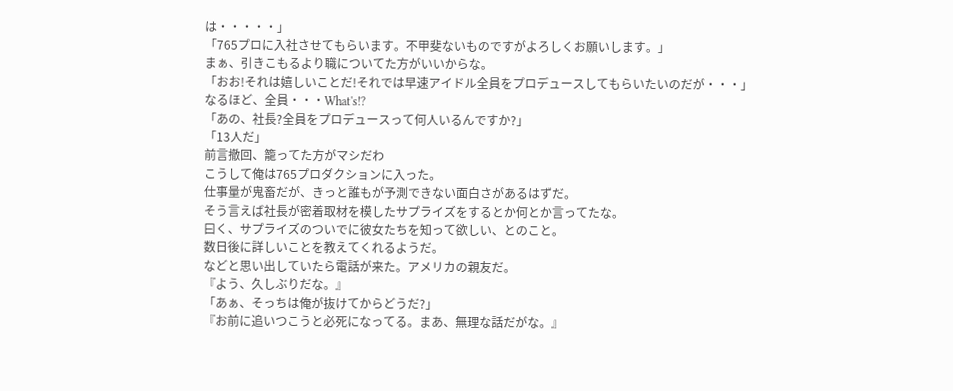は・・・・・」
「765プロに入社させてもらいます。不甲斐ないものですがよろしくお願いします。」
まぁ、引きこもるより職についてた方がいいからな。
「おお!それは嬉しいことだ!それでは早速アイドル全員をプロデュースしてもらいたいのだが・・・」
なるほど、全員・・・What's!?
「あの、社長?全員をプロデュースって何人いるんですか?」
「13人だ」
前言撤回、籠ってた方がマシだわ
こうして俺は765プロダクションに入った。
仕事量が鬼畜だが、きっと誰もが予測できない面白さがあるはずだ。
そう言えば社長が密着取材を模したサプライズをするとか何とか言ってたな。
曰く、サプライズのついでに彼女たちを知って欲しい、とのこと。
数日後に詳しいことを教えてくれるようだ。
などと思い出していたら電話が来た。アメリカの親友だ。
『よう、久しぶりだな。』
「あぁ、そっちは俺が抜けてからどうだ?」
『お前に追いつこうと必死になってる。まあ、無理な話だがな。』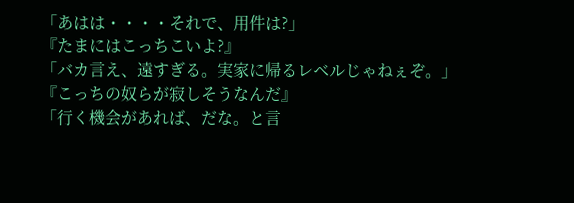「あはは・・・・それで、用件は?」
『たまにはこっちこいよ?』
「バカ言え、遠すぎる。実家に帰るレベルじゃねぇぞ。」
『こっちの奴らが寂しそうなんだ』
「行く機会があれば、だな。と言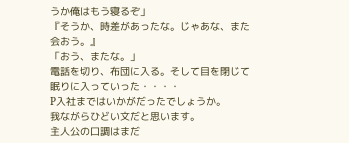うか俺はもう寝るぞ」
『そうか、時差があったな。じゃあな、また会おう。』
「おう、またな。」
電話を切り、布団に入る。そして目を閉じて眠りに入っていった・・・・
P入社まではいかがだったでしょうか。
我ながらひどい文だと思います。
主人公の口調はまだ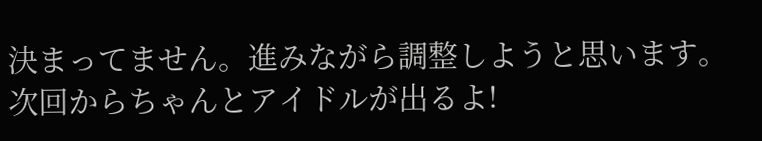決まってません。進みながら調整しようと思います。
次回からちゃんとアイドルが出るよ!